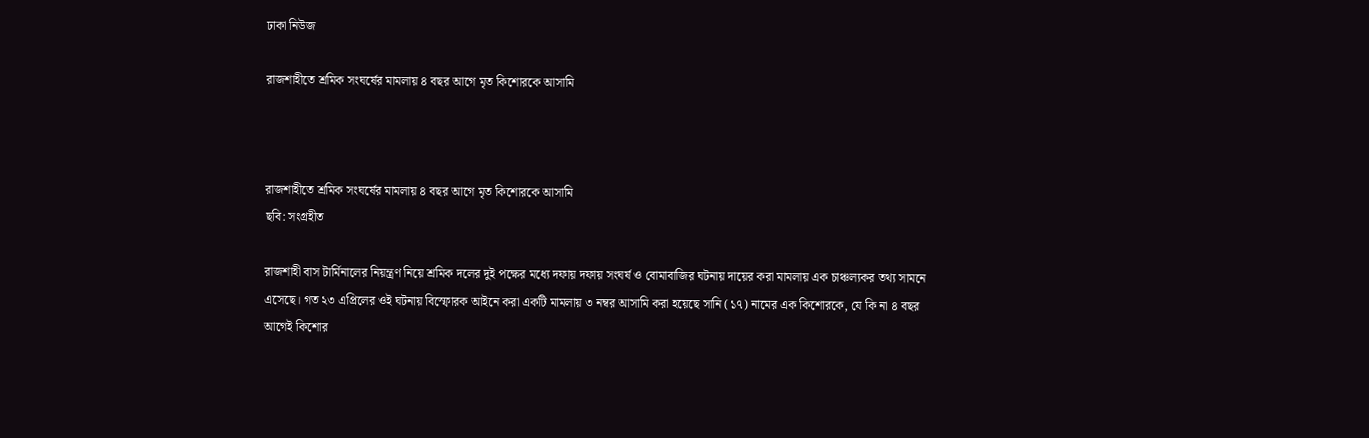ঢাকা নিউজ

রাজশাহীতে শ্রমিক সংঘর্ষের মামলায় ৪ বছর আগে মৃত কিশোরকে আসামি



রাজশাহীতে শ্রমিক সংঘর্ষের মামলায় ৪ বছর আগে মৃত কিশোরকে আসামি
ছবি: সংগ্রহীত

রাজশাহী বাস টার্মিনালের নিয়ন্ত্রণ নিয়ে শ্রমিক দলের দুই পক্ষের মধ্যে দফায় দফায় সংঘর্ষ ও বোমাবাজির ঘটনায় দায়ের করা মামলায় এক চাঞ্চল্যকর তথ্য সামনে এসেছে। গত ২৩ এপ্রিলের ওই ঘটনায় বিস্ফোরক আইনে করা একটি মামলায় ৩ নম্বর আসামি করা হয়েছে সানি (১৭) নামের এক কিশোরকে, যে কি না ৪ বছর আগেই কিশোর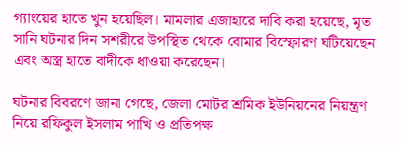গ্যাংয়ের হাতে খুন হয়েছিল। মামলার এজাহারে দাবি করা হয়েছে, মৃত সানি ঘটনার দিন সশরীরে উপস্থিত থেকে বোমার বিস্ফোরণ ঘটিয়েছেন এবং অস্ত্র হাতে বাদীকে ধাওয়া করেছেন।

ঘটনার বিবরণে জানা গেছে, জেলা মোটর শ্রমিক ইউনিয়নের নিয়ন্ত্রণ নিয়ে রফিকুল ইসলাম পাখি ও প্রতিপক্ষ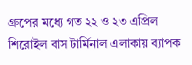গ্রুপের মধ্যে গত ২২ ও ২৩ এপ্রিল শিরোইল বাস টার্মিনাল এলাকায় ব্যাপক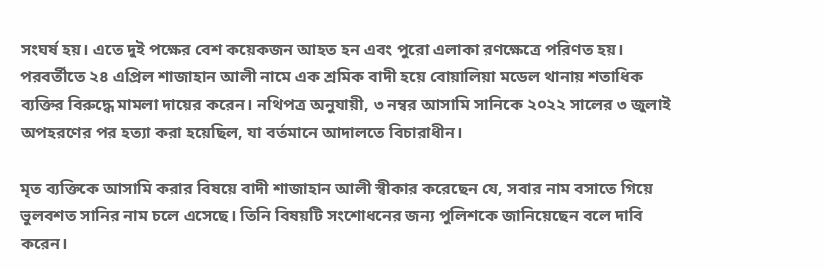সংঘর্ষ হয়। এতে দুই পক্ষের বেশ কয়েকজন আহত হন এবং পুরো এলাকা রণক্ষেত্রে পরিণত হয়। পরবর্তীতে ২৪ এপ্রিল শাজাহান আলী নামে এক শ্রমিক বাদী হয়ে বোয়ালিয়া মডেল থানায় শতাধিক ব্যক্তির বিরুদ্ধে মামলা দায়ের করেন। নথিপত্র অনুযায়ী, ৩ নম্বর আসামি সানিকে ২০২২ সালের ৩ জুলাই অপহরণের পর হত্যা করা হয়েছিল, যা বর্তমানে আদালতে বিচারাধীন।

মৃত ব্যক্তিকে আসামি করার বিষয়ে বাদী শাজাহান আলী স্বীকার করেছেন যে, সবার নাম বসাতে গিয়ে ভুলবশত সানির নাম চলে এসেছে। তিনি বিষয়টি সংশোধনের জন্য পুলিশকে জানিয়েছেন বলে দাবি করেন।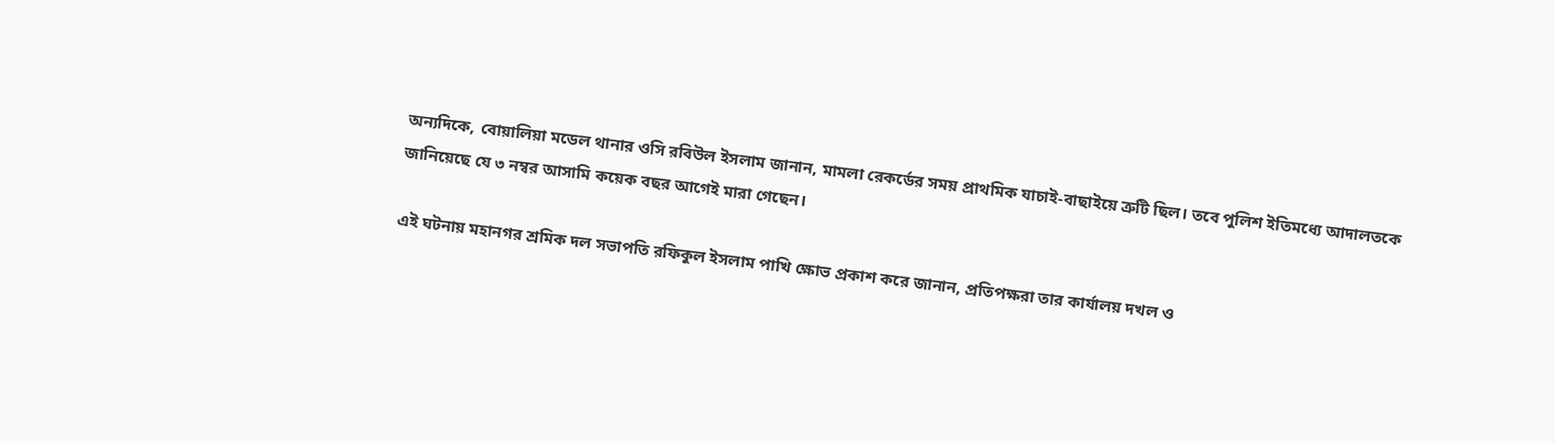অন্যদিকে, বোয়ালিয়া মডেল থানার ওসি রবিউল ইসলাম জানান, মামলা রেকর্ডের সময় প্রাথমিক যাচাই-বাছাইয়ে ত্রুটি ছিল। তবে পুলিশ ইতিমধ্যে আদালতকে জানিয়েছে যে ৩ নম্বর আসামি কয়েক বছর আগেই মারা গেছেন।

এই ঘটনায় মহানগর শ্রমিক দল সভাপতি রফিকুল ইসলাম পাখি ক্ষোভ প্রকাশ করে জানান, প্রতিপক্ষরা তার কার্যালয় দখল ও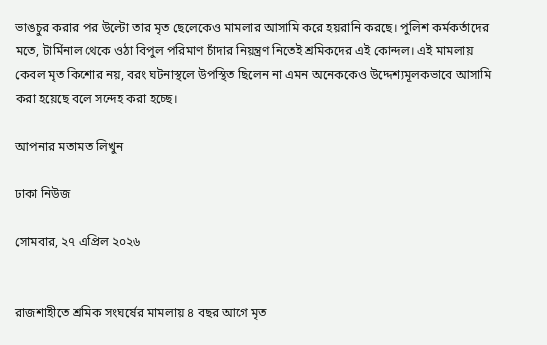ভাঙচুর করার পর উল্টো তার মৃত ছেলেকেও মামলার আসামি করে হয়রানি করছে। পুলিশ কর্মকর্তাদের মতে, টার্মিনাল থেকে ওঠা বিপুল পরিমাণ চাঁদার নিয়ন্ত্রণ নিতেই শ্রমিকদের এই কোন্দল। এই মামলায় কেবল মৃত কিশোর নয়, বরং ঘটনাস্থলে উপস্থিত ছিলেন না এমন অনেককেও উদ্দেশ্যমূলকভাবে আসামি করা হয়েছে বলে সন্দেহ করা হচ্ছে।

আপনার মতামত লিখুন

ঢাকা নিউজ

সোমবার, ২৭ এপ্রিল ২০২৬


রাজশাহীতে শ্রমিক সংঘর্ষের মামলায় ৪ বছর আগে মৃত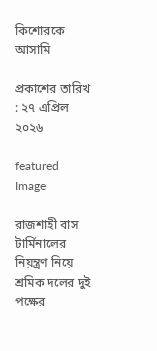কিশোরকে আসামি

প্রকাশের তারিখ : ২৭ এপ্রিল ২০২৬

featured Image

রাজশাহী বাস টার্মিনালের নিয়ন্ত্রণ নিয়ে শ্রমিক দলের দুই পক্ষের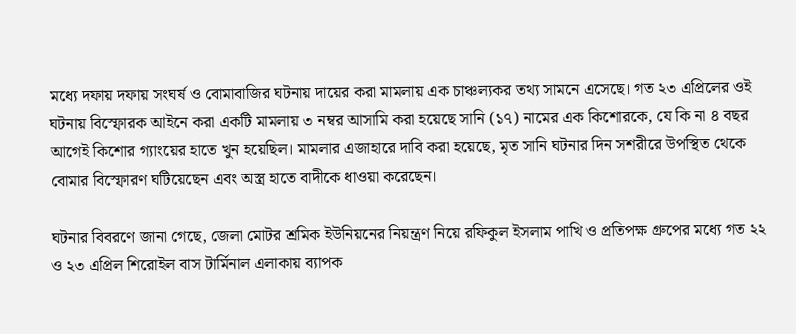মধ্যে দফায় দফায় সংঘর্ষ ও বোমাবাজির ঘটনায় দায়ের করা মামলায় এক চাঞ্চল্যকর তথ্য সামনে এসেছে। গত ২৩ এপ্রিলের ওই ঘটনায় বিস্ফোরক আইনে করা একটি মামলায় ৩ নম্বর আসামি করা হয়েছে সানি (১৭) নামের এক কিশোরকে, যে কি না ৪ বছর আগেই কিশোর গ্যাংয়ের হাতে খুন হয়েছিল। মামলার এজাহারে দাবি করা হয়েছে, মৃত সানি ঘটনার দিন সশরীরে উপস্থিত থেকে বোমার বিস্ফোরণ ঘটিয়েছেন এবং অস্ত্র হাতে বাদীকে ধাওয়া করেছেন।

ঘটনার বিবরণে জানা গেছে, জেলা মোটর শ্রমিক ইউনিয়নের নিয়ন্ত্রণ নিয়ে রফিকুল ইসলাম পাখি ও প্রতিপক্ষ গ্রুপের মধ্যে গত ২২ ও ২৩ এপ্রিল শিরোইল বাস টার্মিনাল এলাকায় ব্যাপক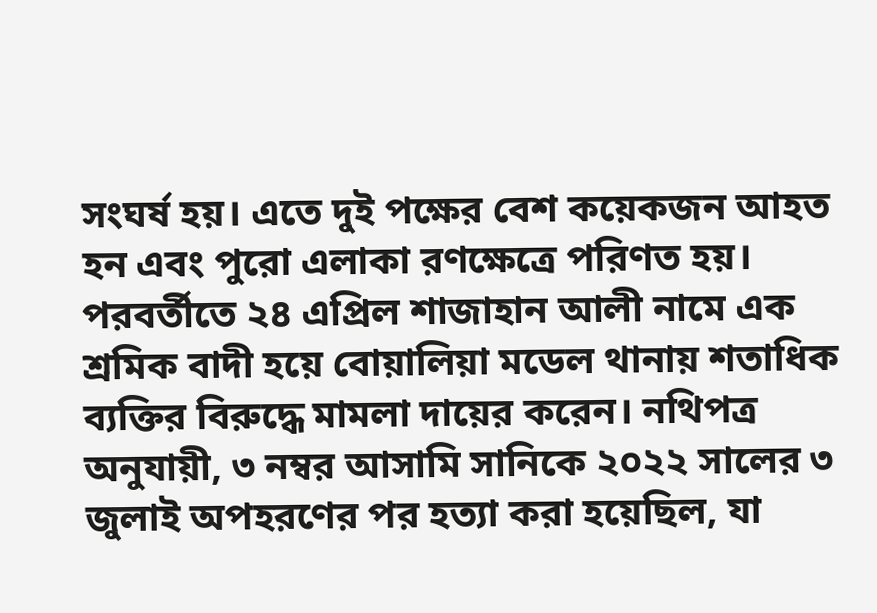সংঘর্ষ হয়। এতে দুই পক্ষের বেশ কয়েকজন আহত হন এবং পুরো এলাকা রণক্ষেত্রে পরিণত হয়। পরবর্তীতে ২৪ এপ্রিল শাজাহান আলী নামে এক শ্রমিক বাদী হয়ে বোয়ালিয়া মডেল থানায় শতাধিক ব্যক্তির বিরুদ্ধে মামলা দায়ের করেন। নথিপত্র অনুযায়ী, ৩ নম্বর আসামি সানিকে ২০২২ সালের ৩ জুলাই অপহরণের পর হত্যা করা হয়েছিল, যা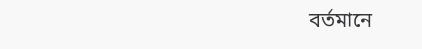বর্তমানে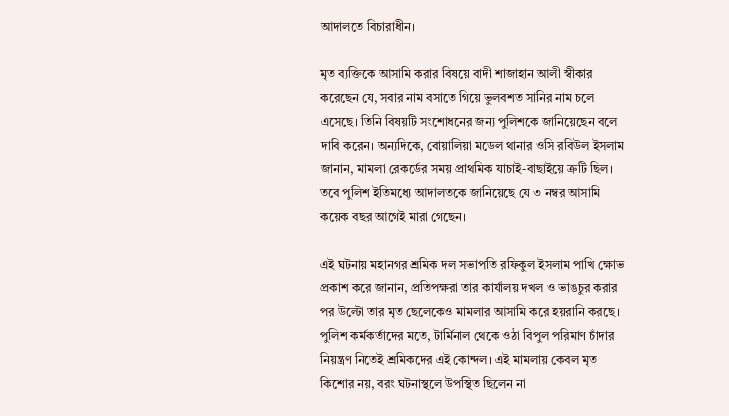আদালতে বিচারাধীন।

মৃত ব্যক্তিকে আসামি করার বিষয়ে বাদী শাজাহান আলী স্বীকার করেছেন যে, সবার নাম বসাতে গিয়ে ভুলবশত সানির নাম চলে এসেছে। তিনি বিষয়টি সংশোধনের জন্য পুলিশকে জানিয়েছেন বলে দাবি করেন। অন্যদিকে, বোয়ালিয়া মডেল থানার ওসি রবিউল ইসলাম জানান, মামলা রেকর্ডের সময় প্রাথমিক যাচাই-বাছাইয়ে ত্রুটি ছিল। তবে পুলিশ ইতিমধ্যে আদালতকে জানিয়েছে যে ৩ নম্বর আসামি কয়েক বছর আগেই মারা গেছেন।

এই ঘটনায় মহানগর শ্রমিক দল সভাপতি রফিকুল ইসলাম পাখি ক্ষোভ প্রকাশ করে জানান, প্রতিপক্ষরা তার কার্যালয় দখল ও ভাঙচুর করার পর উল্টো তার মৃত ছেলেকেও মামলার আসামি করে হয়রানি করছে। পুলিশ কর্মকর্তাদের মতে, টার্মিনাল থেকে ওঠা বিপুল পরিমাণ চাঁদার নিয়ন্ত্রণ নিতেই শ্রমিকদের এই কোন্দল। এই মামলায় কেবল মৃত কিশোর নয়, বরং ঘটনাস্থলে উপস্থিত ছিলেন না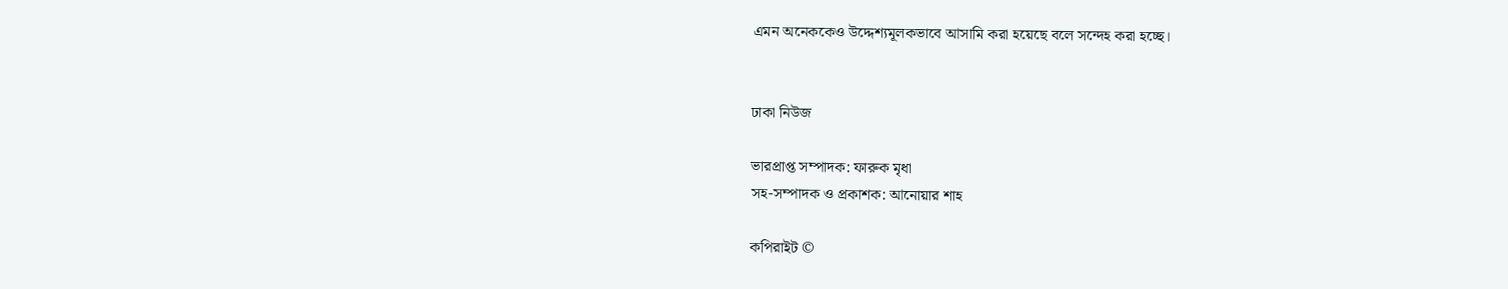এমন অনেককেও উদ্দেশ্যমূলকভাবে আসামি করা হয়েছে বলে সন্দেহ করা হচ্ছে।


ঢাকা নিউজ

ভারপ্রাপ্ত সম্পাদক: ফারুক মৃধা
সহ-সম্পাদক ও প্রকাশক: আনোয়ার শাহ

কপিরাইট ©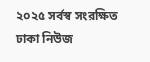২০২৫ সর্বস্ব সংরক্ষিত ঢাকা নিউজ